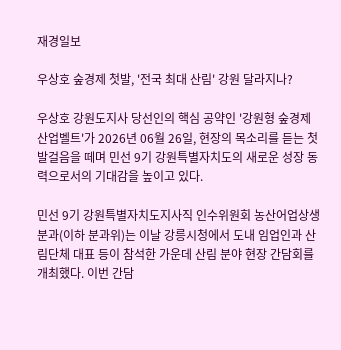재경일보

우상호 숲경제 첫발, '전국 최대 산림' 강원 달라지나?

우상호 강원도지사 당선인의 핵심 공약인 '강원형 숲경제 산업벨트'가 2026년 06월 26일, 현장의 목소리를 듣는 첫 발걸음을 떼며 민선 9기 강원특별자치도의 새로운 성장 동력으로서의 기대감을 높이고 있다.

민선 9기 강원특별자치도지사직 인수위원회 농산어업상생분과(이하 분과위)는 이날 강릉시청에서 도내 임업인과 산림단체 대표 등이 참석한 가운데 산림 분야 현장 간담회를 개최했다. 이번 간담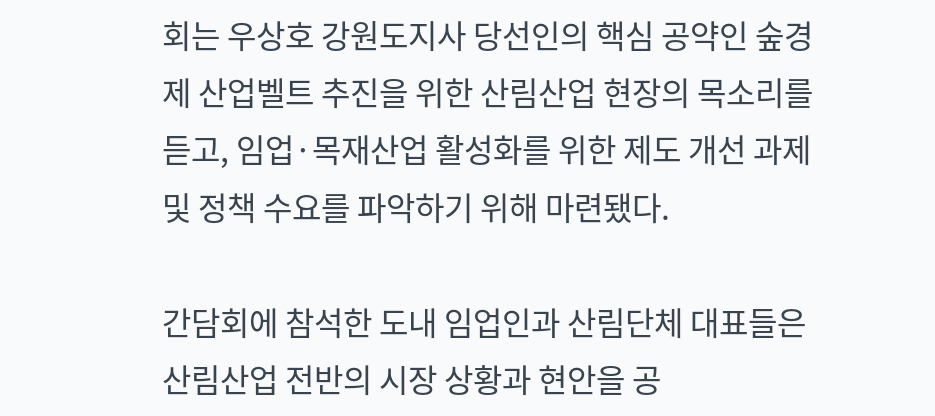회는 우상호 강원도지사 당선인의 핵심 공약인 숲경제 산업벨트 추진을 위한 산림산업 현장의 목소리를 듣고, 임업·목재산업 활성화를 위한 제도 개선 과제 및 정책 수요를 파악하기 위해 마련됐다.

간담회에 참석한 도내 임업인과 산림단체 대표들은 산림산업 전반의 시장 상황과 현안을 공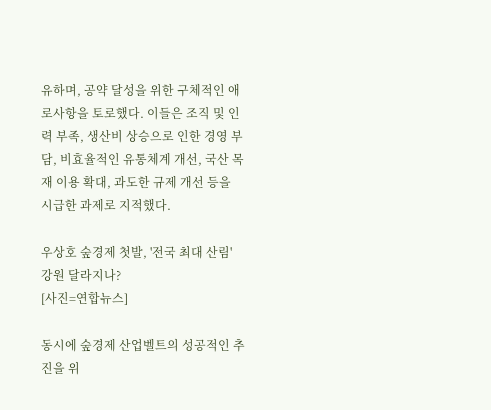유하며, 공약 달성을 위한 구체적인 애로사항을 토로했다. 이들은 조직 및 인력 부족, 생산비 상승으로 인한 경영 부담, 비효율적인 유통체계 개선, 국산 목재 이용 확대, 과도한 규제 개선 등을 시급한 과제로 지적했다.

우상호 숲경제 첫발, '전국 최대 산림' 강원 달라지나?
[사진=연합뉴스]

동시에 숲경제 산업벨트의 성공적인 추진을 위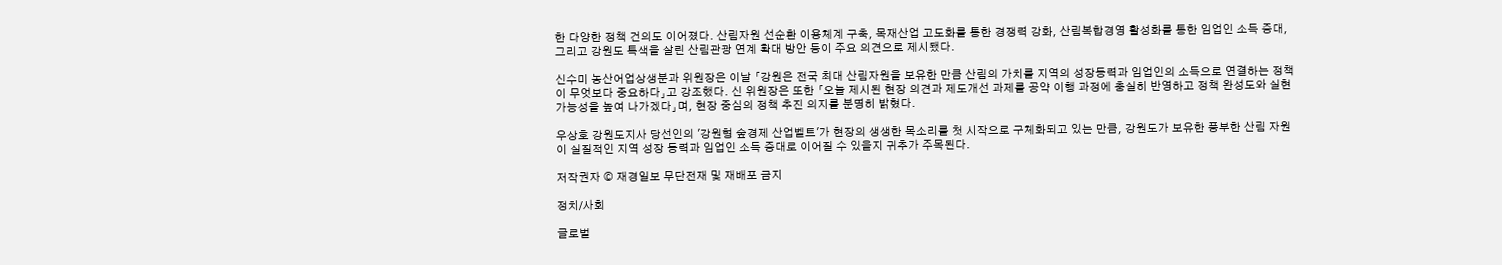한 다양한 정책 건의도 이어졌다. 산림자원 선순환 이용체계 구축, 목재산업 고도화를 통한 경쟁력 강화, 산림복합경영 활성화를 통한 임업인 소득 증대, 그리고 강원도 특색을 살린 산림관광 연계 확대 방안 등이 주요 의견으로 제시됐다.

신수미 농산어업상생분과 위원장은 이날 「강원은 전국 최대 산림자원을 보유한 만큼 산림의 가치를 지역의 성장동력과 임업인의 소득으로 연결하는 정책이 무엇보다 중요하다」고 강조했다. 신 위원장은 또한 「오늘 제시된 현장 의견과 제도개선 과제를 공약 이행 과정에 충실히 반영하고 정책 완성도와 실현 가능성을 높여 나가겠다」며, 현장 중심의 정책 추진 의지를 분명히 밝혔다.

우상호 강원도지사 당선인의 '강원형 숲경제 산업벨트'가 현장의 생생한 목소리를 첫 시작으로 구체화되고 있는 만큼, 강원도가 보유한 풍부한 산림 자원이 실질적인 지역 성장 동력과 임업인 소득 증대로 이어질 수 있을지 귀추가 주목된다.

저작권자 © 재경일보 무단전재 및 재배포 금지

정치/사회

글로벌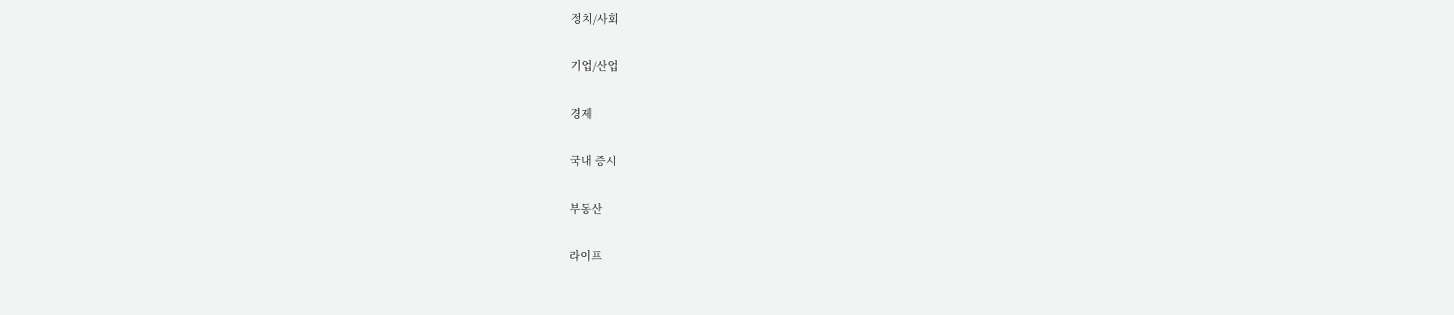정치/사회

기업/산업

경제

국내 증시

부동산

라이프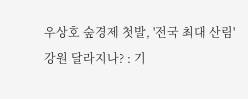우상호 숲경제 첫발, '전국 최대 산림' 강원 달라지나? : 기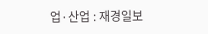업·산업 : 재경일보